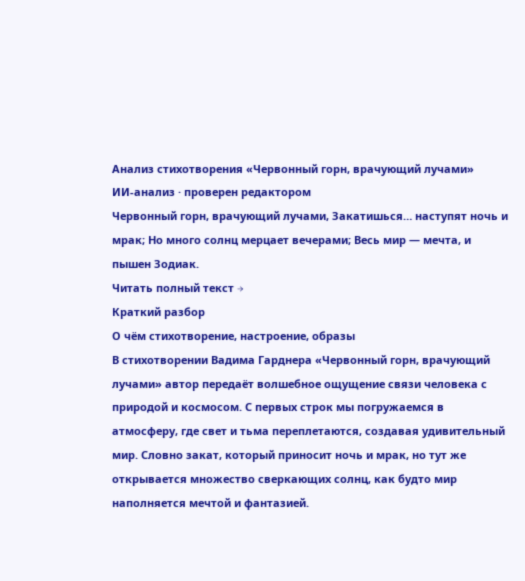Анализ стихотворения «Червонный горн, врачующий лучами»
ИИ-анализ · проверен редактором
Червонный горн, врачующий лучами, Закатишься… наступят ночь и мрак; Но много солнц мерцает вечерами; Весь мир — мечта, и пышен Зодиак.
Читать полный текст →
Краткий разбор
О чём стихотворение, настроение, образы
В стихотворении Вадима Гарднера «Червонный горн, врачующий лучами» автор передаёт волшебное ощущение связи человека с природой и космосом. С первых строк мы погружаемся в атмосферу, где свет и тьма переплетаются, создавая удивительный мир. Словно закат, который приносит ночь и мрак, но тут же открывается множество сверкающих солнц, как будто мир наполняется мечтой и фантазией.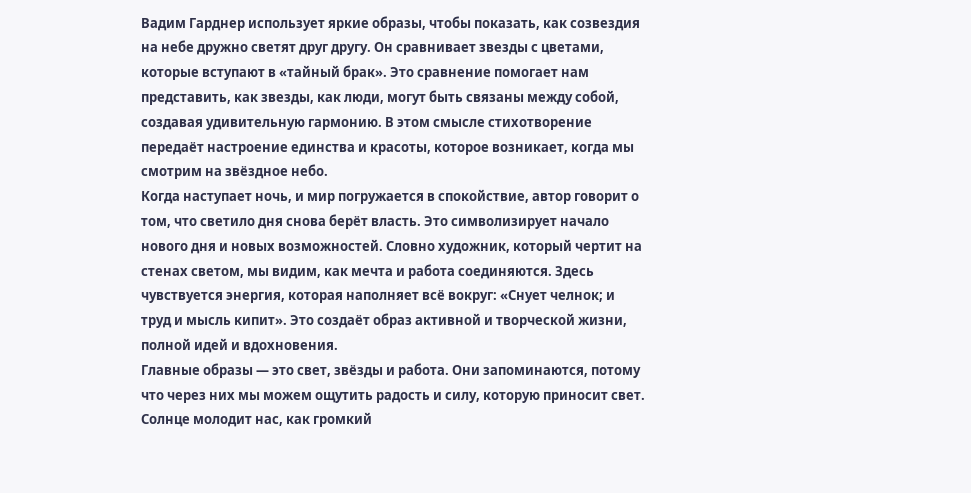Вадим Гарднер использует яркие образы, чтобы показать, как созвездия на небе дружно светят друг другу. Он сравнивает звезды с цветами, которые вступают в «тайный брак». Это сравнение помогает нам представить, как звезды, как люди, могут быть связаны между собой, создавая удивительную гармонию. В этом смысле стихотворение передаёт настроение единства и красоты, которое возникает, когда мы смотрим на звёздное небо.
Когда наступает ночь, и мир погружается в спокойствие, автор говорит о том, что светило дня снова берёт власть. Это символизирует начало нового дня и новых возможностей. Словно художник, который чертит на стенах светом, мы видим, как мечта и работа соединяются. Здесь чувствуется энергия, которая наполняет всё вокруг: «Снует челнок; и труд и мысль кипит». Это создаёт образ активной и творческой жизни, полной идей и вдохновения.
Главные образы — это свет, звёзды и работа. Они запоминаются, потому что через них мы можем ощутить радость и силу, которую приносит свет. Солнце молодит нас, как громкий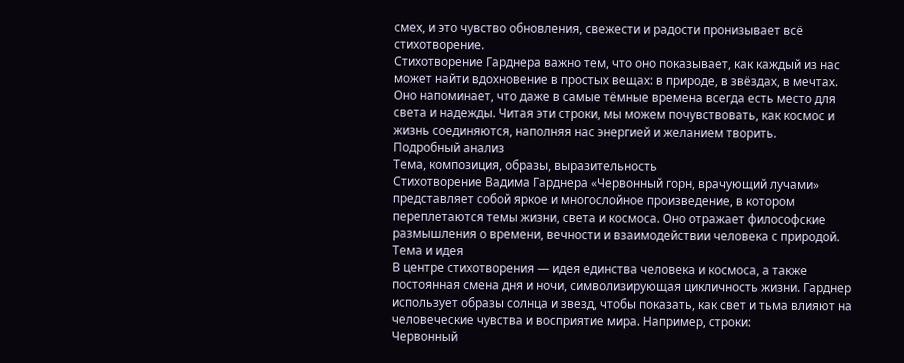смех, и это чувство обновления, свежести и радости пронизывает всё стихотворение.
Стихотворение Гарднера важно тем, что оно показывает, как каждый из нас может найти вдохновение в простых вещах: в природе, в звёздах, в мечтах. Оно напоминает, что даже в самые тёмные времена всегда есть место для света и надежды. Читая эти строки, мы можем почувствовать, как космос и жизнь соединяются, наполняя нас энергией и желанием творить.
Подробный анализ
Тема, композиция, образы, выразительность
Стихотворение Вадима Гарднера «Червонный горн, врачующий лучами» представляет собой яркое и многослойное произведение, в котором переплетаются темы жизни, света и космоса. Оно отражает философские размышления о времени, вечности и взаимодействии человека с природой.
Тема и идея
В центре стихотворения — идея единства человека и космоса, а также постоянная смена дня и ночи, символизирующая цикличность жизни. Гарднер использует образы солнца и звезд, чтобы показать, как свет и тьма влияют на человеческие чувства и восприятие мира. Например, строки:
Червонный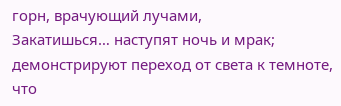горн, врачующий лучами,
Закатишься… наступят ночь и мрак;
демонстрируют переход от света к темноте, что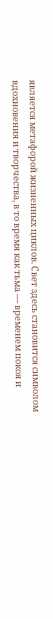является метафорой жизненных циклов. Свет здесь становится символом вдохновения и творчества, в то время как тьма — временем покоя и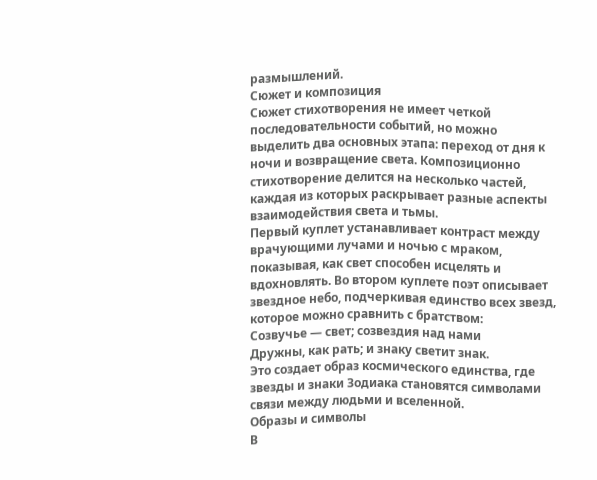размышлений.
Сюжет и композиция
Сюжет стихотворения не имеет четкой последовательности событий, но можно выделить два основных этапа: переход от дня к ночи и возвращение света. Композиционно стихотворение делится на несколько частей, каждая из которых раскрывает разные аспекты взаимодействия света и тьмы.
Первый куплет устанавливает контраст между врачующими лучами и ночью с мраком, показывая, как свет способен исцелять и вдохновлять. Во втором куплете поэт описывает звездное небо, подчеркивая единство всех звезд, которое можно сравнить с братством:
Созвучье — свет; созвездия над нами
Дружны, как рать; и знаку светит знак.
Это создает образ космического единства, где звезды и знаки Зодиака становятся символами связи между людьми и вселенной.
Образы и символы
В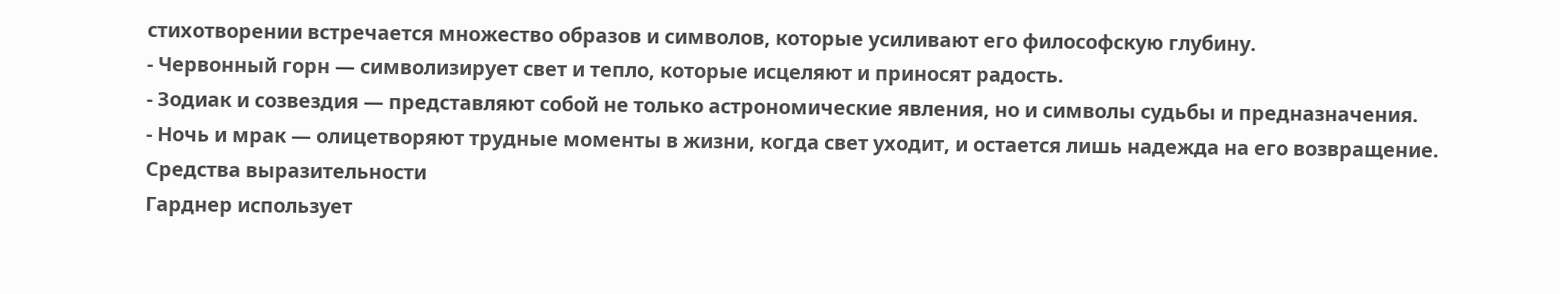стихотворении встречается множество образов и символов, которые усиливают его философскую глубину.
- Червонный горн — символизирует свет и тепло, которые исцеляют и приносят радость.
- Зодиак и созвездия — представляют собой не только астрономические явления, но и символы судьбы и предназначения.
- Ночь и мрак — олицетворяют трудные моменты в жизни, когда свет уходит, и остается лишь надежда на его возвращение.
Средства выразительности
Гарднер использует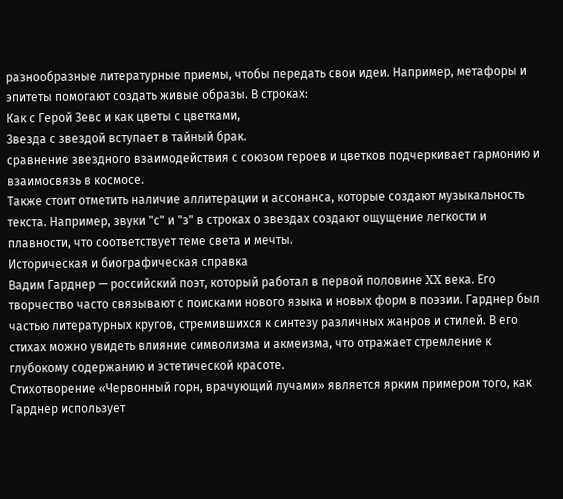разнообразные литературные приемы, чтобы передать свои идеи. Например, метафоры и эпитеты помогают создать живые образы. В строках:
Как с Герой Зевс и как цветы с цветками,
Звезда с звездой вступает в тайный брак.
сравнение звездного взаимодействия с союзом героев и цветков подчеркивает гармонию и взаимосвязь в космосе.
Также стоит отметить наличие аллитерации и ассонанса, которые создают музыкальность текста. Например, звуки "с" и "з" в строках о звездах создают ощущение легкости и плавности, что соответствует теме света и мечты.
Историческая и биографическая справка
Вадим Гарднер — российский поэт, который работал в первой половине XX века. Его творчество часто связывают с поисками нового языка и новых форм в поэзии. Гарднер был частью литературных кругов, стремившихся к синтезу различных жанров и стилей. В его стихах можно увидеть влияние символизма и акмеизма, что отражает стремление к глубокому содержанию и эстетической красоте.
Стихотворение «Червонный горн, врачующий лучами» является ярким примером того, как Гарднер использует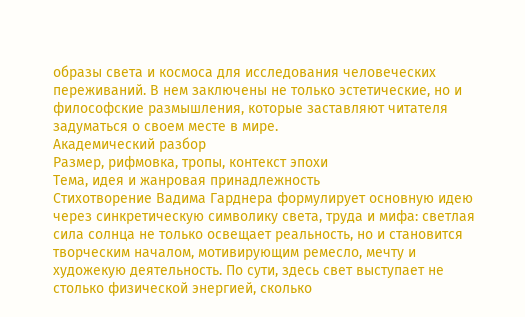образы света и космоса для исследования человеческих переживаний. В нем заключены не только эстетические, но и философские размышления, которые заставляют читателя задуматься о своем месте в мире.
Академический разбор
Размер, рифмовка, тропы, контекст эпохи
Тема, идея и жанровая принадлежность
Стихотворение Вадима Гарднера формулирует основную идею через синкретическую символику света, труда и мифа: светлая сила солнца не только освещает реальность, но и становится творческим началом, мотивирующим ремесло, мечту и художекую деятельность. По сути, здесь свет выступает не столько физической энергией, сколько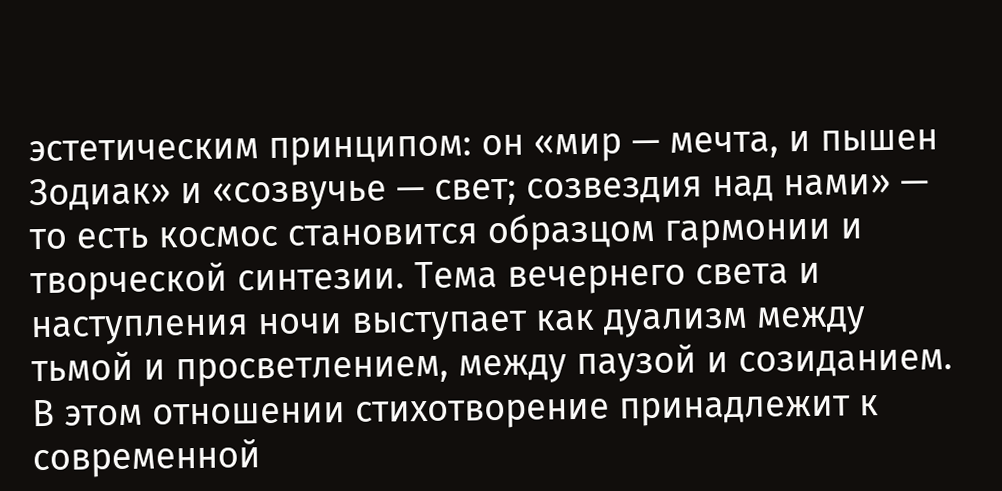эстетическим принципом: он «мир — мечта, и пышен Зодиак» и «созвучье — свет; созвездия над нами» — то есть космос становится образцом гармонии и творческой синтезии. Тема вечернего света и наступления ночи выступает как дуализм между тьмой и просветлением, между паузой и созиданием. В этом отношении стихотворение принадлежит к современной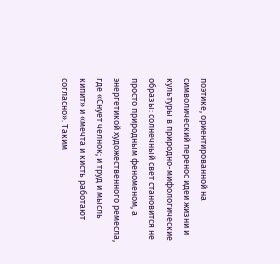поэтике, ориентированной на символический перенос идеи жизни и культуры в природно-мифологические образы: солнечный свет становится не просто природным феноменом, а энергетикой художественного ремесла, где «Снует челнок; и труд и мысль кипит» и «мечта и кисть работают согласно». Таким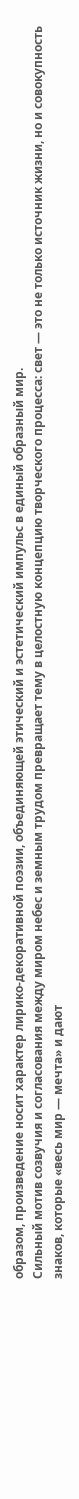образом, произведение носит характер лирико-декоративной поэзии, объединяющей этический и эстетический импульс в единый образный мир.
Сильный мотив созвучия и согласования между миром небес и земным трудом превращает тему в целостную концепцию творческого процесса: свет — это не только источник жизни, но и совокупность знаков, которые «весь мир — мечта» и дают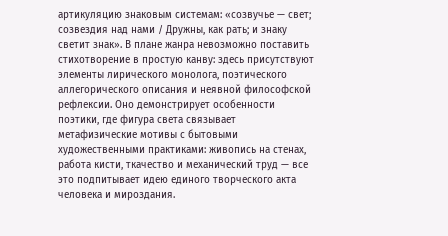артикуляцию знаковым системам: «созвучье — свет; созвездия над нами / Дружны, как рать; и знаку светит знак». В плане жанра невозможно поставить стихотворение в простую канву: здесь присутствуют элементы лирического монолога, поэтического аллегорического описания и неявной философской рефлексии. Оно демонстрирует особенности поэтики, где фигура света связывает метафизические мотивы с бытовыми художественными практиками: живопись на стенах, работа кисти, ткачество и механический труд — все это подпитывает идею единого творческого акта человека и мироздания.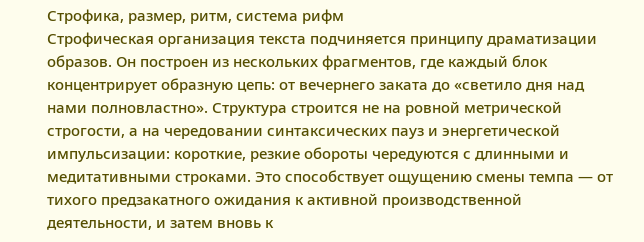Строфика, размер, ритм, система рифм
Строфическая организация текста подчиняется принципу драматизации образов. Он построен из нескольких фрагментов, где каждый блок концентрирует образную цепь: от вечернего заката до «светило дня над нами полновластно». Структура строится не на ровной метрической строгости, а на чередовании синтаксических пауз и энергетической импульсизации: короткие, резкие обороты чередуются с длинными и медитативными строками. Это способствует ощущению смены темпа — от тихого предзакатного ожидания к активной производственной деятельности, и затем вновь к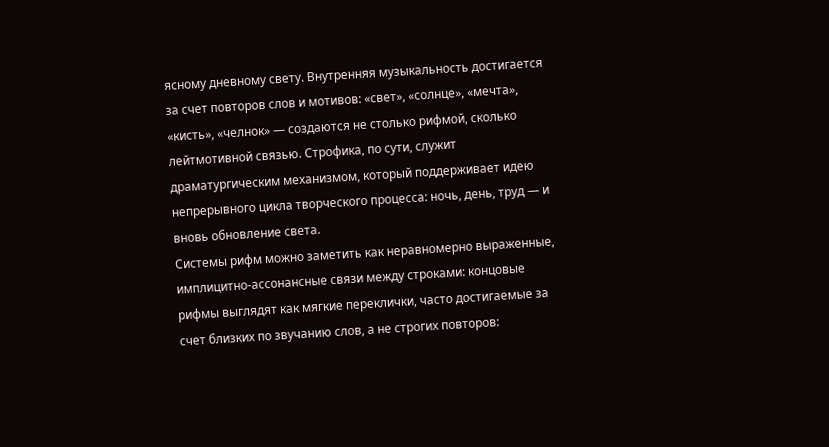ясному дневному свету. Внутренняя музыкальность достигается за счет повторов слов и мотивов: «свет», «солнце», «мечта», «кисть», «челнок» — создаются не столько рифмой, сколько лейтмотивной связью. Строфика, по сути, служит драматургическим механизмом, который поддерживает идею непрерывного цикла творческого процесса: ночь, день, труд — и вновь обновление света.
Системы рифм можно заметить как неравномерно выраженные, имплицитно-ассонансные связи между строками: концовые рифмы выглядят как мягкие переклички, часто достигаемые за счет близких по звучанию слов, а не строгих повторов: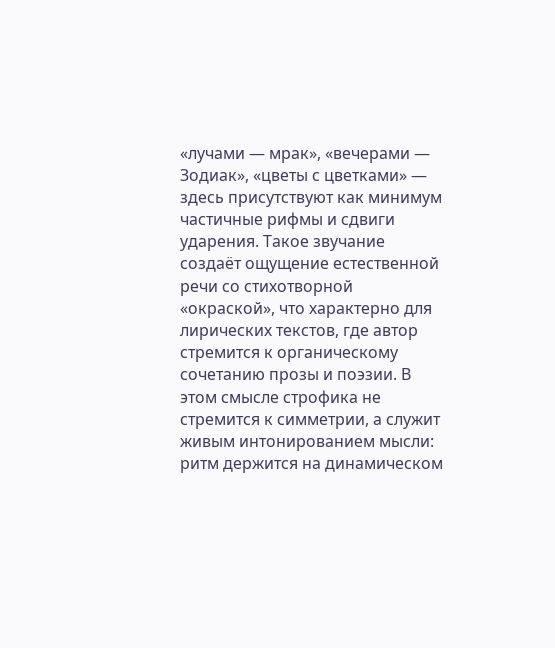«лучами — мрак», «вечерами — Зодиак», «цветы с цветками» — здесь присутствуют как минимум частичные рифмы и сдвиги ударения. Такое звучание создаёт ощущение естественной речи со стихотворной «окраской», что характерно для лирических текстов, где автор стремится к органическому сочетанию прозы и поэзии. В этом смысле строфика не стремится к симметрии, а служит живым интонированием мысли: ритм держится на динамическом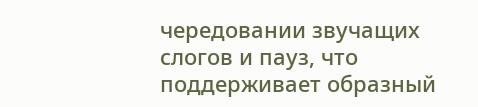чередовании звучащих слогов и пауз, что поддерживает образный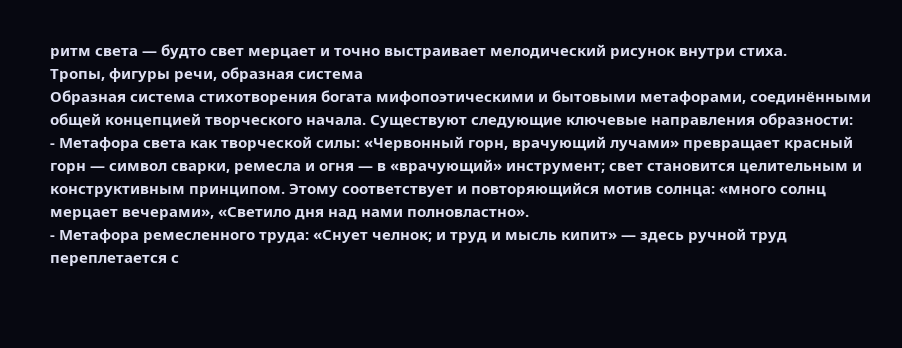ритм света — будто свет мерцает и точно выстраивает мелодический рисунок внутри стиха.
Тропы, фигуры речи, образная система
Образная система стихотворения богата мифопоэтическими и бытовыми метафорами, соединёнными общей концепцией творческого начала. Существуют следующие ключевые направления образности:
- Метафора света как творческой силы: «Червонный горн, врачующий лучами» превращает красный горн — символ сварки, ремесла и огня — в «врачующий» инструмент; свет становится целительным и конструктивным принципом. Этому соответствует и повторяющийся мотив солнца: «много солнц мерцает вечерами», «Светило дня над нами полновластно».
- Метафора ремесленного труда: «Снует челнок; и труд и мысль кипит» — здесь ручной труд переплетается с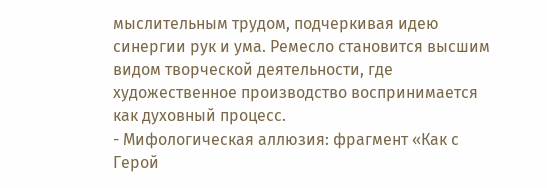мыслительным трудом, подчеркивая идею синергии рук и ума. Ремесло становится высшим видом творческой деятельности, где художественное производство воспринимается как духовный процесс.
- Мифологическая аллюзия: фрагмент «Как с Герой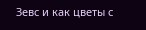Зевс и как цветы с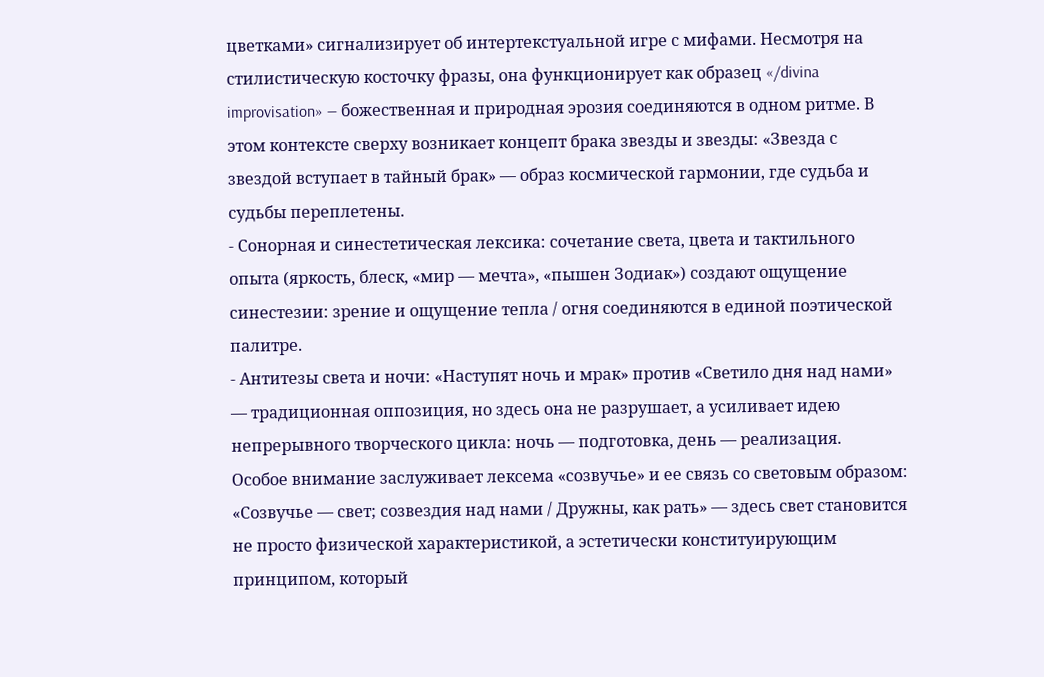цветками» сигнализирует об интертекстуальной игре с мифами. Несмотря на стилистическую косточку фразы, она функционирует как образец «/divina improvisation» — божественная и природная эрозия соединяются в одном ритме. В этом контексте сверху возникает концепт брака звезды и звезды: «Звезда с звездой вступает в тайный брак» — образ космической гармонии, где судьба и судьбы переплетены.
- Сонорная и синестетическая лексика: сочетание света, цвета и тактильного опыта (яркость, блеск, «мир — мечта», «пышен Зодиак») создают ощущение синестезии: зрение и ощущение тепла / огня соединяются в единой поэтической палитре.
- Антитезы света и ночи: «Наступят ночь и мрак» против «Светило дня над нами» — традиционная оппозиция, но здесь она не разрушает, а усиливает идею непрерывного творческого цикла: ночь — подготовка, день — реализация.
Особое внимание заслуживает лексема «созвучье» и ее связь со световым образом: «Созвучье — свет; созвездия над нами / Дружны, как рать» — здесь свет становится не просто физической характеристикой, а эстетически конституирующим принципом, который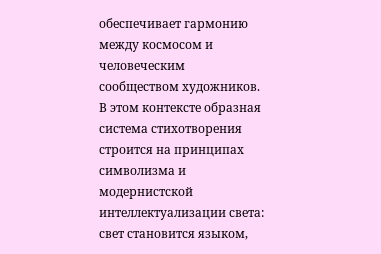обеспечивает гармонию между космосом и человеческим сообществом художников. В этом контексте образная система стихотворения строится на принципах символизма и модернистской интеллектуализации света: свет становится языком,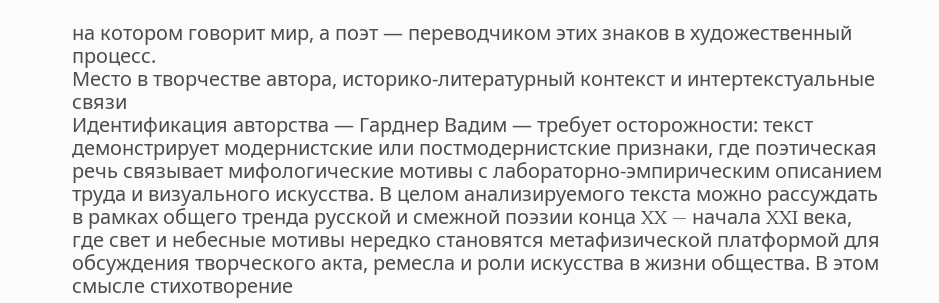на котором говорит мир, а поэт — переводчиком этих знаков в художественный процесс.
Место в творчестве автора, историко-литературный контекст и интертекстуальные связи
Идентификация авторства — Гарднер Вадим — требует осторожности: текст демонстрирует модернистские или постмодернистские признаки, где поэтическая речь связывает мифологические мотивы с лабораторно-эмпирическим описанием труда и визуального искусства. В целом анализируемого текста можно рассуждать в рамках общего тренда русской и смежной поэзии конца XX — начала XXI века, где свет и небесные мотивы нередко становятся метафизической платформой для обсуждения творческого акта, ремесла и роли искусства в жизни общества. В этом смысле стихотворение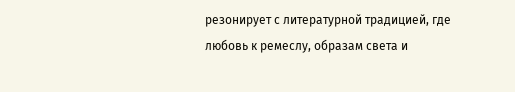резонирует с литературной традицией, где любовь к ремеслу, образам света и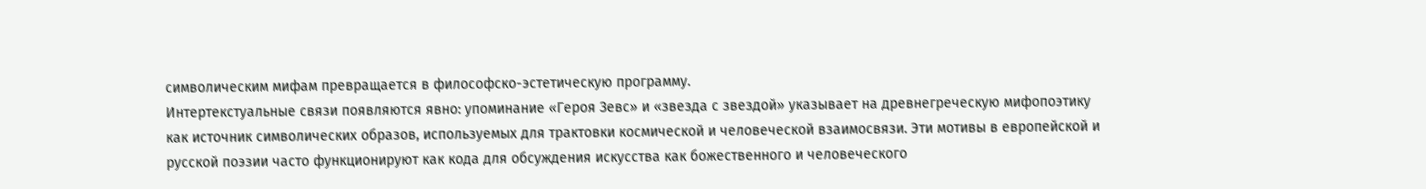символическим мифам превращается в философско-эстетическую программу.
Интертекстуальные связи появляются явно: упоминание «Героя Зевс» и «звезда с звездой» указывает на древнегреческую мифопоэтику как источник символических образов, используемых для трактовки космической и человеческой взаимосвязи. Эти мотивы в европейской и русской поэзии часто функционируют как кода для обсуждения искусства как божественного и человеческого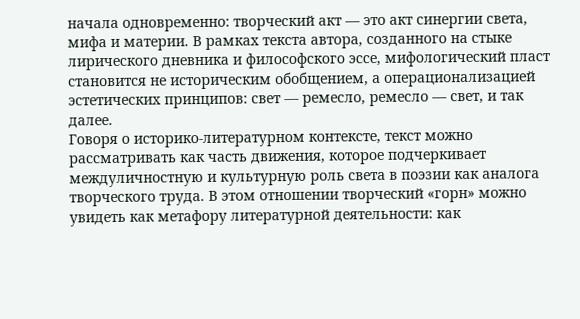начала одновременно: творческий акт — это акт синергии света, мифа и материи. В рамках текста автора, созданного на стыке лирического дневника и философского эссе, мифологический пласт становится не историческим обобщением, а операционализацией эстетических принципов: свет — ремесло, ремесло — свет, и так далее.
Говоря о историко-литературном контексте, текст можно рассматривать как часть движения, которое подчеркивает междуличностную и культурную роль света в поэзии как аналога творческого труда. В этом отношении творческий «горн» можно увидеть как метафору литературной деятельности: как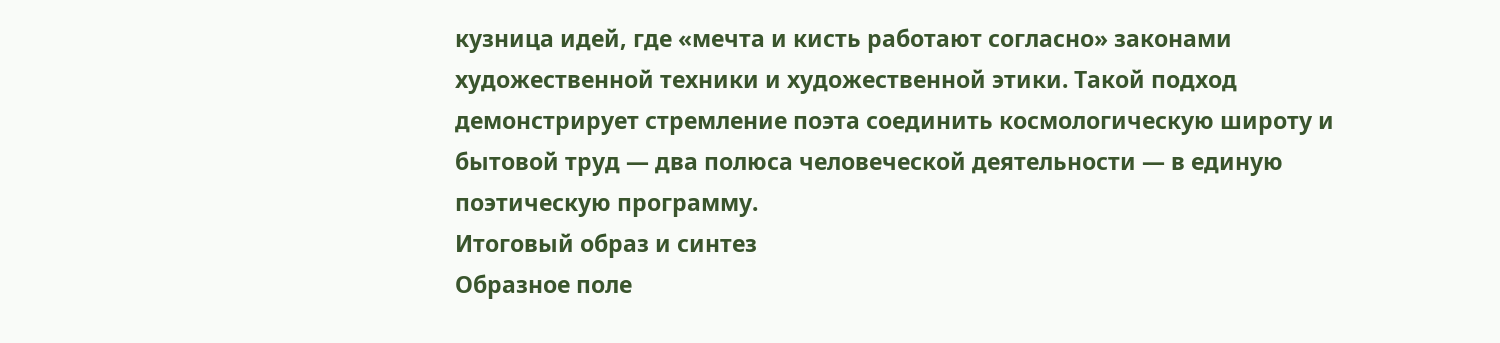кузница идей, где «мечта и кисть работают согласно» законами художественной техники и художественной этики. Такой подход демонстрирует стремление поэта соединить космологическую широту и бытовой труд — два полюса человеческой деятельности — в единую поэтическую программу.
Итоговый образ и синтез
Образное поле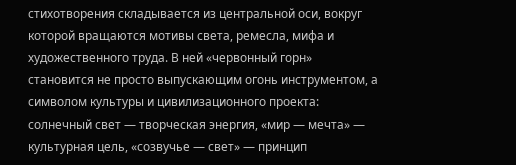стихотворения складывается из центральной оси, вокруг которой вращаются мотивы света, ремесла, мифа и художественного труда. В ней «червонный горн» становится не просто выпускающим огонь инструментом, а символом культуры и цивилизационного проекта: солнечный свет — творческая энергия, «мир — мечта» — культурная цель, «созвучье — свет» — принцип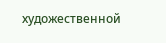художественной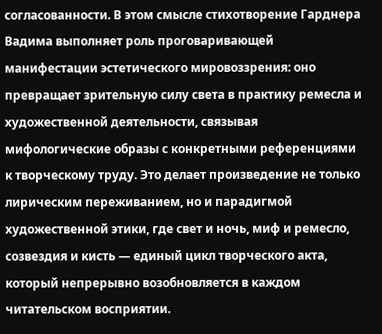согласованности. В этом смысле стихотворение Гарднера Вадима выполняет роль проговаривающей манифестации эстетического мировоззрения: оно превращает зрительную силу света в практику ремесла и художественной деятельности, связывая мифологические образы с конкретными референциями к творческому труду. Это делает произведение не только лирическим переживанием, но и парадигмой художественной этики, где свет и ночь, миф и ремесло, созвездия и кисть — единый цикл творческого акта, который непрерывно возобновляется в каждом читательском восприятии.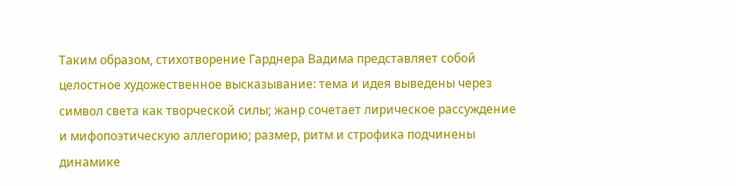Таким образом, стихотворение Гарднера Вадима представляет собой целостное художественное высказывание: тема и идея выведены через символ света как творческой силы; жанр сочетает лирическое рассуждение и мифопоэтическую аллегорию; размер, ритм и строфика подчинены динамике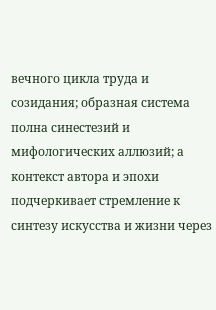вечного цикла труда и созидания; образная система полна синестезий и мифологических аллюзий; а контекст автора и эпохи подчеркивает стремление к синтезу искусства и жизни через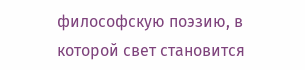философскую поэзию, в которой свет становится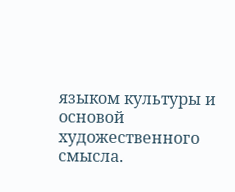языком культуры и основой художественного смысла.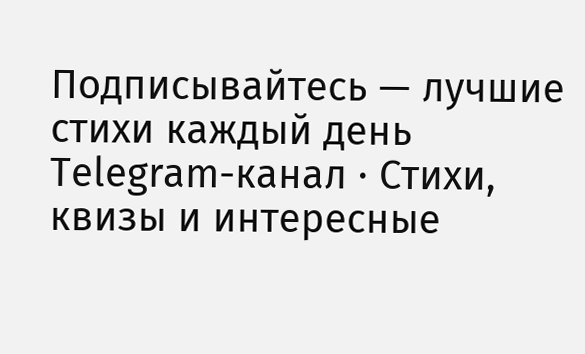Подписывайтесь — лучшие стихи каждый день
Telegram-канал · Стихи, квизы и интересные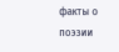факты о поэзии